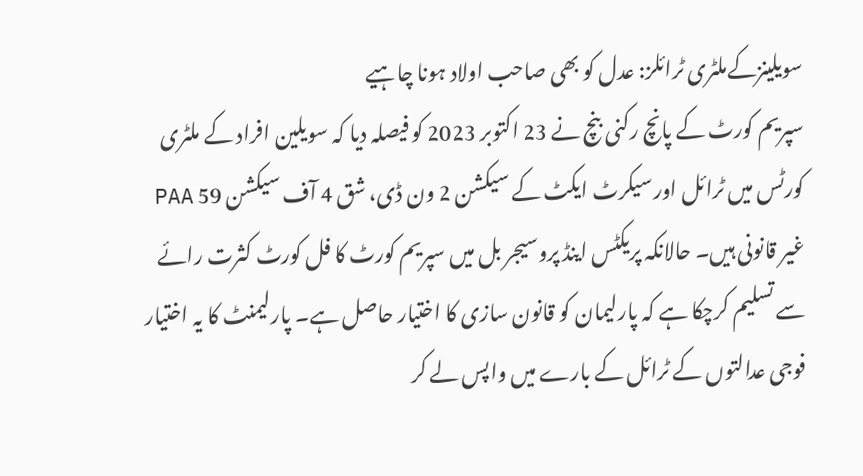سویلینزکےملٹری ٹرائلز: عدل کو بھی صاحب اولاد ہونا چاہیے
سپریم کورٹ کے پانچ رکنی بنچ نے 23 اکتوبر 2023 کو فیصلہ دیا کہ سویلین افراد کے ملٹری کورٹس میں ٹرائل اور سیکرٹ ایکٹ کے سیکشن 2 ون ڈی، شق 4 آف سیکشن 59 PAA غیر قانونی ہیں۔ حالانکہ پریکٹس اینڈ پروسیجر بل میں سپریم کورٹ کا فل کورٹ کثرت رائے سے تسلیم کرچکا ہے کہ پارلیمان کو قانون سازی کا اختیار حاصل ہے۔ پارلیمنٹ کا یہ اختیار فوجی عدالتوں کے ٹرائل کے بارے میں واپس لے کر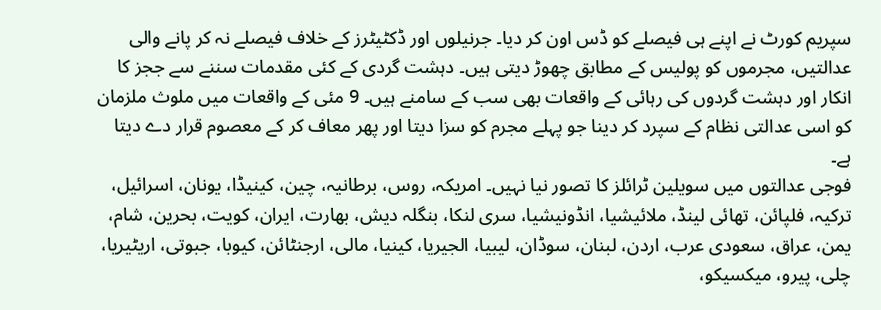سپریم کورٹ نے اپنے ہی فیصلے کو ڈس اون کر دیا۔ جرنیلوں اور ڈکٹیٹرز کے خلاف فیصلے نہ کر پانے والی عدالتیں، مجرموں کو پولیس کے مطابق چھوڑ دیتی ہیں۔ دہشت گردی کے کئی مقدمات سننے سے ججز کا انکار اور دہشت گردوں کی رہائی کے واقعات بھی سب کے سامنے ہیں۔ 9 مئی کے واقعات میں ملوث ملزمان کو اسی عدالتی نظام کے سپرد کر دینا جو پہلے مجرم کو سزا دیتا اور پھر معاف کر کے معصوم قرار دے دیتا ہے۔
فوجی عدالتوں میں سویلین ٹرائلز کا تصور نیا نہیں۔ امریکہ، روس، برطانیہ، چین، کینیڈا، یونان، اسرائیل، ترکیہ، فلپائن، تھائی لینڈ، ملائیشیا، انڈونیشیا، سری لنکا، بنگلہ دیش، بھارت، ایران، کویت، بحرین، شام، یمن، عراق، سعودی عرب، اردن، لبنان، سوڈان، لیبیا، الجیریا، کینیا، مالی، ارجنٹائن، کیوبا، جبوتی، اریٹیریا، چلی، پیرو، میکسیکو،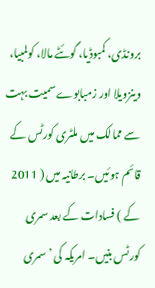برونڈی، کمبوڈیا، گوئٹے مالا، کولمبیا، وینزویلا اور زمبابوے سمیت بہت سے ممالک میں ملٹری کورٹس کے قائم ہوئیں۔ برطانیہ میں ( 2011 کے ) فسادات کے بعد سمری کورٹس بنیں۔ امریکہ کی ’سمری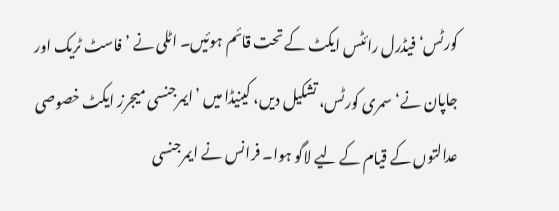کورٹس‘ فیڈرل رائٹس ایکٹ کے تحت قائم ہوئیں۔ اٹلی نے ’فاسٹ ٹریک اور جاپان نے‘ سمری کورٹس، تشکیل دیں، کینیڈا میں ’ایمرجنسی میجرز ایکٹ خصوصی عدالتوں کے قیام کے لیے لاگو ہوا۔ فرانس نے ایمرجنسی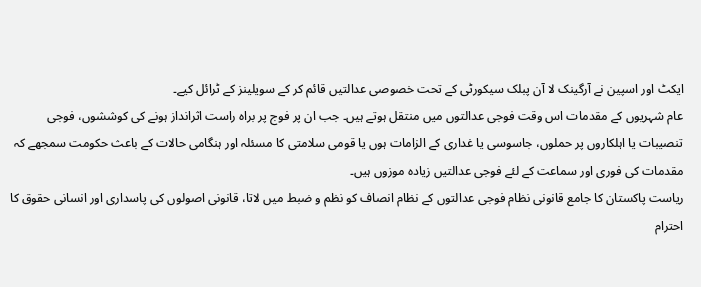ایکٹ اور اسپین نے آرگینک لا آن پبلک سیکورٹی کے تحت خصوصی عدالتیں قائم کر کے سویلینز کے ٹرائل کیے۔
عام شہریوں کے مقدمات اس وقت فوجی عدالتوں میں منتقل ہوتے ہیں۔ جب ان پر فوج پر براہ راست اثرانداز ہونے کی کوششوں، فوجی تنصیبات یا اہلکاروں پر حملوں، جاسوسی یا غداری کے الزامات ہوں یا قومی سلامتی کا مسئلہ اور ہنگامی حالات کے باعث حکومت سمجھے کہ مقدمات کی فوری اور سماعت کے لئے فوجی عدالتیں زیادہ موزوں ہیں۔
ریاست پاکستان کا جامع قانونی نظام فوجی عدالتوں کے نظام انصاف کو نظم و ضبط میں لاتا، قانونی اصولوں کی پاسداری اور انسانی حقوق کا احترام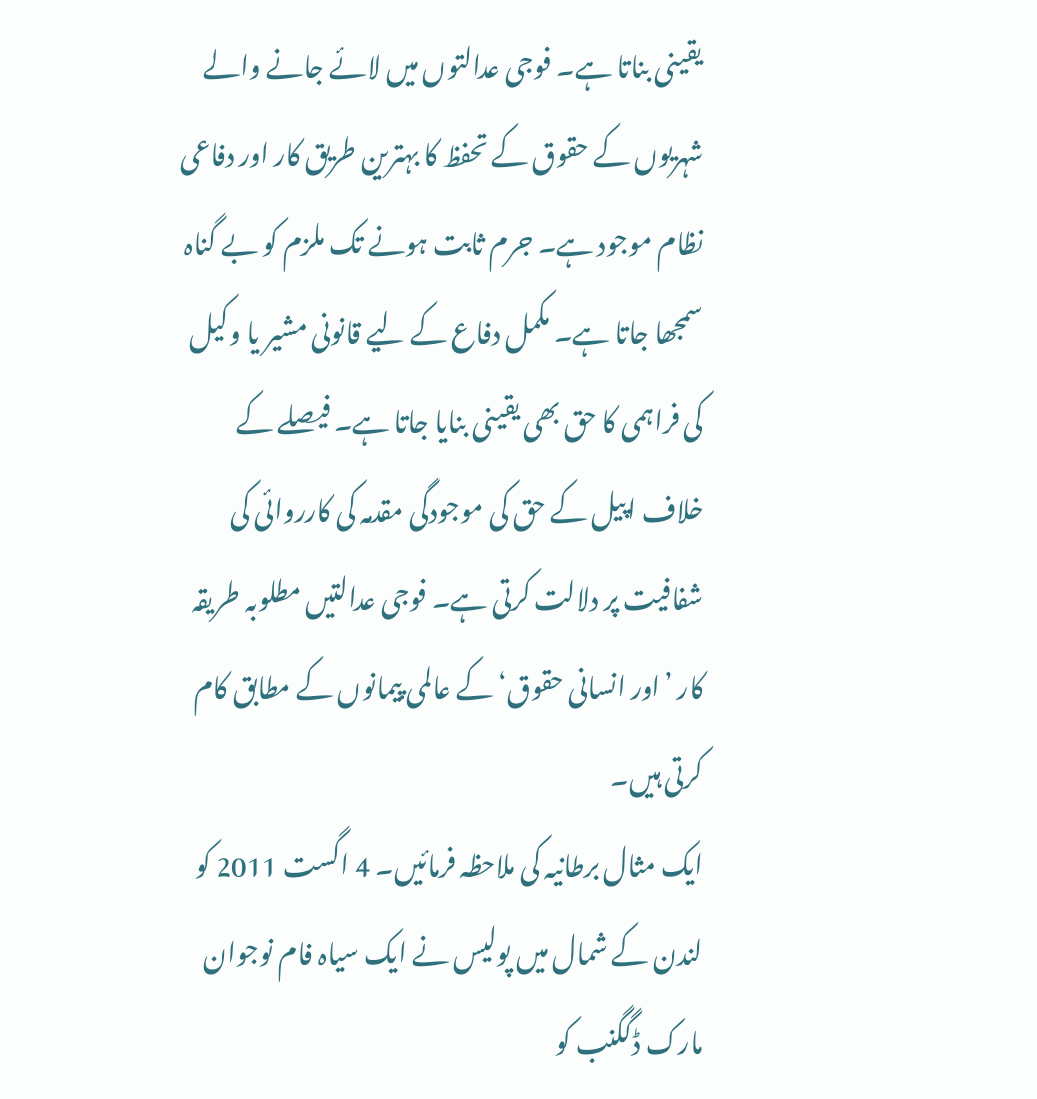یقینی بناتا ہے۔ فوجی عدالتوں میں لائے جانے والے شہریوں کے حقوق کے تحفظ کا بہترین طریق کار اور دفاعی نظام موجود ہے۔ جرم ثابت ہونے تک ملزم کو بے گناہ سمجھا جاتا ہے۔ مکمل دفاع کے لیے قانونی مشیر یا وکیل کی فراہمی کا حق بھی یقینی بنایا جاتا ہے۔ فیصلے کے خلاف اپیل کے حق کی موجودگی مقدمہ کی کارروائی کی شفافیت پر دلالت کرتی ہے۔ فوجی عدالتیں مطلوبہ طریقہ کار ’اور انسانی حقوق‘ کے عالمی پیمانوں کے مطابق کام کرتی ہیں۔
ایک مثال برطانیہ کی ملاحظہ فرمائیں۔ 4 اگست 2011 کو لندن کے شمال میں پولیس نے ایک سیاہ فام نوجوان مارک ڈگگنب کو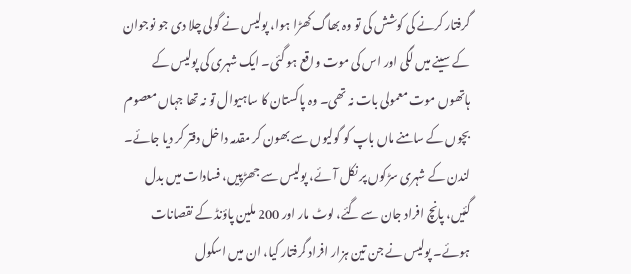گرفتار کرنے کی کوشش کی تو وہ بھاگ کھڑا ہوا، پولیس نے گولی چلا دی جو نوجوان کے سینے میں لگی اور اس کی موت واقع ہو گئی۔ ایک شہری کی پولیس کے ہاتھوں موت معمولی بات نہ تھی۔ وہ پاکستان کا ساہیوال تو نہ تھا جہاں معصوم بچوں کے سامنے ماں باپ کو گولیوں سے بھون کر مقدمہ داخل دفتر کر دیا جائے۔ لندن کے شہری سڑکوں پر نکل آئے، پولیس سے جھڑپیں، فسادات میں بدل گئیں، پانچ افراد جان سے گئے، لوٹ مار اور 200 ملین پاؤنڈ کے نقصانات ہوئے۔ پولیس نے جن تین ہزار افراد گرفتار کیا، ان میں اسکول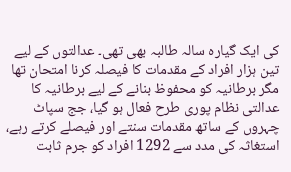کی ایک گیارہ سالہ طالبہ بھی تھی۔ عدالتوں کے لیے تین ہزار افراد کے مقدمات کا فیصلہ کرنا امتحان تھا مگر برطانیہ کو محفوظ بنانے کے لیے برطانیہ کا عدالتی نظام پوری طرح فعال ہو گیا، جج سپاٹ چہروں کے ساتھ مقدمات سنتے اور فیصلے کرتے رہے، استغاثہ کی مدد سے 1292 افراد کو جرم ثابت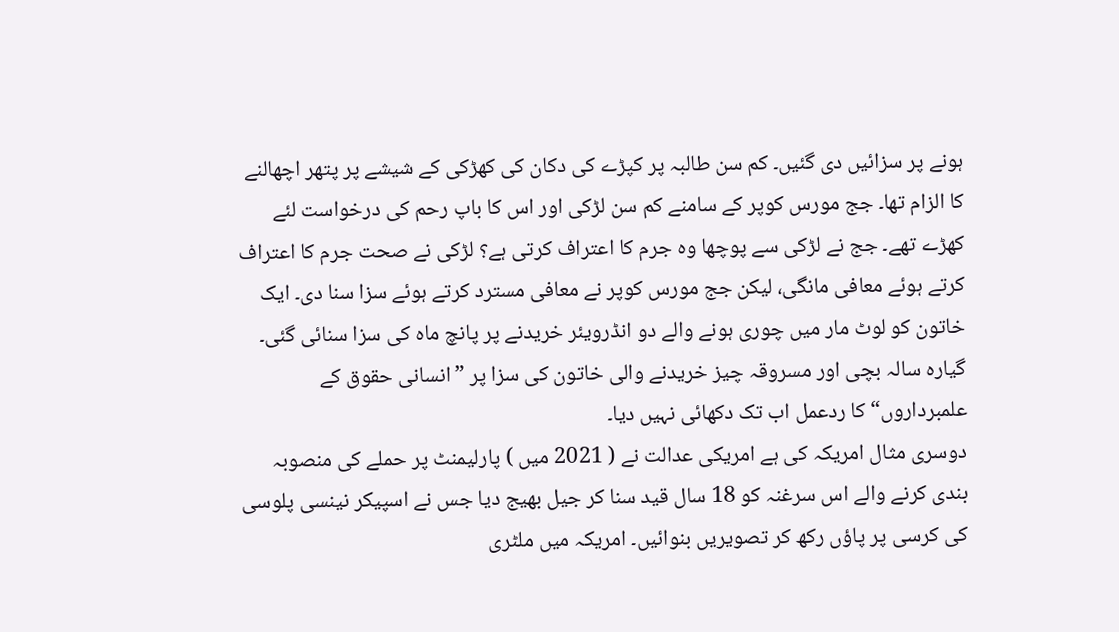ہونے پر سزائیں دی گئیں۔ کم سن طالبہ پر کپڑے کی دکان کی کھڑکی کے شیشے پر پتھر اچھالنے کا الزام تھا۔ جج مورس کوپر کے سامنے کم سن لڑکی اور اس کا باپ رحم کی درخواست لئے کھڑے تھے۔ جج نے لڑکی سے پوچھا وہ جرم کا اعتراف کرتی ہے؟ لڑکی نے صحت جرم کا اعتراف کرتے ہوئے معافی مانگی، لیکن جج مورس کوپر نے معافی مسترد کرتے ہوئے سزا سنا دی۔ ایک خاتون کو لوٹ مار میں چوری ہونے والے دو انڈرویئر خریدنے پر پانچ ماہ کی سزا سنائی گئی۔ گیارہ سالہ بچی اور مسروقہ چیز خریدنے والی خاتون کی سزا پر ”انسانی حقوق کے علمبرداروں“ کا ردعمل اب تک دکھائی نہیں دیا۔
دوسری مثال امریکہ کی ہے امریکی عدالت نے ( 2021 میں ) پارلیمنٹ پر حملے کی منصوبہ بندی کرنے والے اس سرغنہ کو 18 سال قید سنا کر جیل بھیج دیا جس نے اسپیکر نینسی پلوسی کی کرسی پر پاؤں رکھ کر تصویریں بنوائیں۔ امریکہ میں ملٹری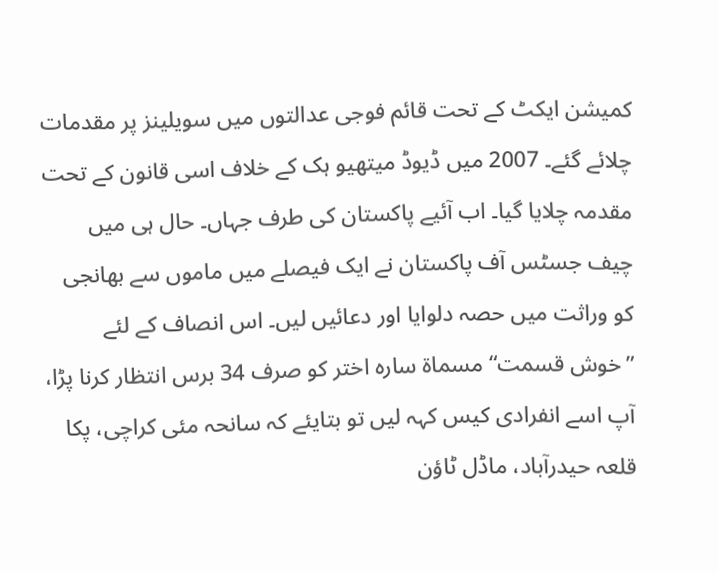کمیشن ایکٹ کے تحت قائم فوجی عدالتوں میں سویلینز پر مقدمات چلائے گئے۔ 2007 میں ڈیوڈ میتھیو ہک کے خلاف اسی قانون کے تحت مقدمہ چلایا گیا۔ اب آئیے پاکستان کی طرف جہاں۔ حال ہی میں چیف جسٹس آف پاکستان نے ایک فیصلے میں ماموں سے بھانجی کو وراثت میں حصہ دلوایا اور دعائیں لیں۔ اس انصاف کے لئے ”خوش قسمت“ مسماۃ سارہ اختر کو صرف 34 برس انتظار کرنا پڑا، آپ اسے انفرادی کیس کہہ لیں تو بتایئے کہ سانحہ مئی کراچی، پکا قلعہ حیدرآباد، ماڈل ٹاؤن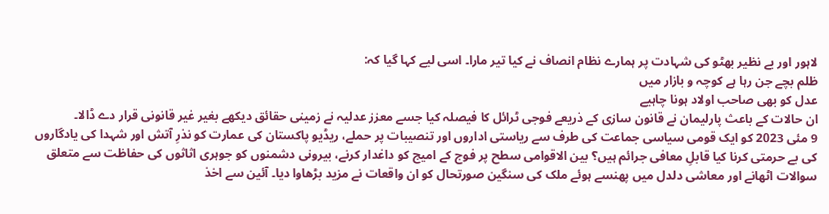لاہور اور بے نظیر بھٹو کی شہادت پر ہمارے نظام انصاف نے کیا تیر مارا۔ اسی لیے کہا گیا کہ:
ظلم بچے جن رہا ہے کوچہ و بازار میں
عدل کو بھی صاحب اولاد ہونا چاہیے
ان حالات کے باعث پارلیمان نے قانون سازی کے ذریعے فوجی ٹرائل کا فیصلہ کیا جسے معزز عدلیہ نے زمینی حقائق دیکھے بغیر غیر قانونی قرار دے ڈالا۔
9 مئی 2023 کو ایک قومی سیاسی جماعت کی طرف سے ریاستی اداروں اور تنصیبات پر حملے، ریڈیو پاکستان کی عمارت کو نذرِ آتش اور شہدا کی یادگاروں کی بے حرمتی کرنا کیا قابلِ معافی جرائم ہیں؟ بین الاقوامی سطح پر فوج کے امیج کو داغدار کرنے، بیرونی دشمنوں کو جوہری اثاثوں کی حفاظت سے متعلق سوالات اٹھانے اور معاشی دلدل میں پھنسے ہوئے ملک کی سنگین صورتحال کو ان واقعات نے مزید بڑھاوا دیا۔ آئین سے اخذ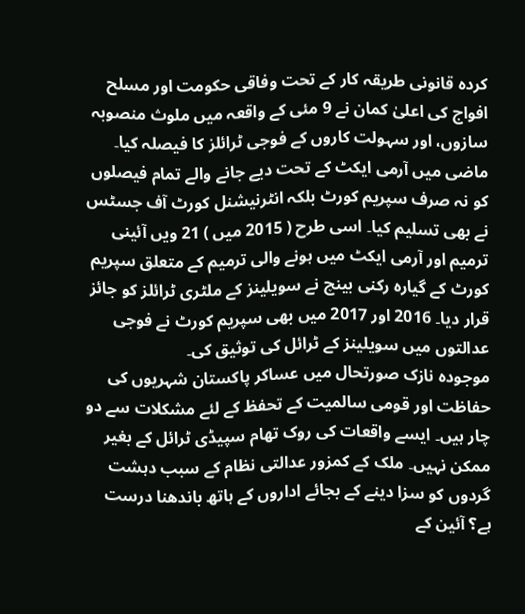کردہ قانونی طریقہ کار کے تحت وفاقی حکومت اور مسلح افواج کی اعلیٰ کمان نے 9 مئی کے واقعہ میں ملوث منصوبہ سازوں، اور سہولت کاروں کے فوجی ٹرائلز کا فیصلہ کیا۔ ماضی میں آرمی ایکٹ کے تحت دیے جانے والے تمام فیصلوں کو نہ صرف سپریم کورٹ بلکہ انٹرنیشنل کورٹ آف جسٹس نے بھی تسلیم کیا۔ اسی طرح ( 2015 میں ) 21 ویں آئینی ترمیم اور آرمی ایکٹ میں ہونے والی ترمیم کے متعلق سپریم کورٹ کے گیارہ رکنی بینچ نے سویلینز کے ملٹری ٹرائلز کو جائز قرار دیا۔ 2016 اور 2017 میں بھی سپریم کورٹ نے فوجی عدالتوں میں سویلینز کے ٹرائل کی توثیق کی۔
موجودہ نازک صورتحال میں عساکر پاکستان شہریوں کی حفاظت اور قومی سالمیت کے تحفظ کے لئے مشکلات سے دو چار ہیں۔ ایسے واقعات کی روک تھام سپیڈی ٹرائل کے بغیر ممکن نہیں۔ ملک کے کمزور عدالتی نظام کے سبب دہشت گردوں کو سزا دینے کے بجائے اداروں کے ہاتھ باندھنا درست ہے؟ آئین کے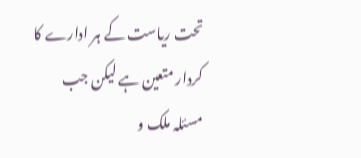تحت ریاست کے ہر ادارے کا کردار متعین ہے لیکن جب مسئلہ ملک و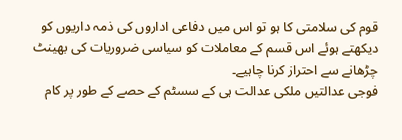قوم کی سلامتی کا ہو تو اس میں دفاعی اداروں کی ذمہ داریوں کو دیکھتے ہوئے اس قسم کے معاملات کو سیاسی ضروریات کی بھینٹ چڑھانے سے احتراز کرنا چاہیے۔
فوجی عدالتیں ملکی عدالت ہی کے سسٹم کے حصے کے طور پر کام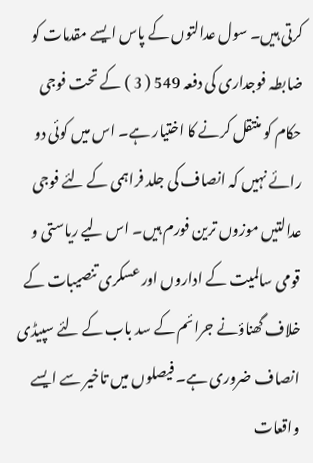کرتی ہیں۔ سول عدالتوں کے پاس ایسے مقدمات کو ضابطہ فوجداری کی دفعہ 549 ( 3 ) کے تحت فوجی حکام کو منتقل کرنے کا اختیار ہے۔ اس میں کوئی دو رائے نہیں کہ انصاف کی جلد فراہمی کے لئے فوجی عدالتیں موزوں ترین فورم ہیں۔ اس لیے ریاستی و قومی سالمیت کے اداروں اور عسکری تنصیبات کے خلاف گھناؤنے جرائم کے سد باب کے لئے سپیڈی انصاف ضروری ہے۔ فیصلوں میں تاخیر سے ایسے واقعات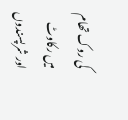کی روک تھام میں رکاوٹ اور شرپسندوں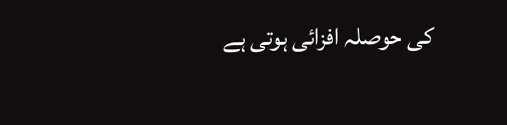کی حوصلہ افزائی ہوتی ہے